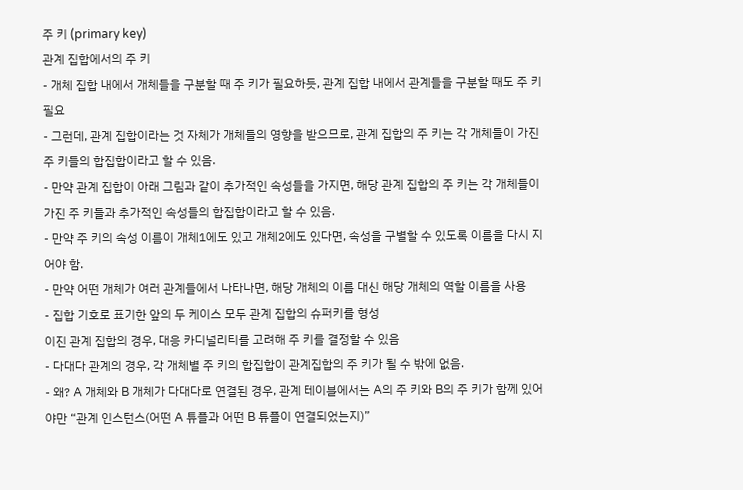주 키 (primary key)
관계 집합에서의 주 키
- 개체 집합 내에서 개체들을 구분할 때 주 키가 필요하듯, 관계 집합 내에서 관계들을 구분할 때도 주 키 필요
- 그런데, 관계 집합이라는 것 자체가 개체들의 영향을 받으므로, 관계 집합의 주 키는 각 개체들이 가진 주 키들의 합집합이라고 할 수 있음.
- 만약 관계 집합이 아래 그림과 같이 추가적인 속성들을 가지면, 해당 관계 집합의 주 키는 각 개체들이 가진 주 키들과 추가적인 속성들의 합집합이라고 할 수 있음.
- 만약 주 키의 속성 이름이 개체1에도 있고 개체2에도 있다면, 속성을 구별할 수 있도록 이름을 다시 지어야 함.
- 만약 어떤 개체가 여러 관계들에서 나타나면, 해당 개체의 이름 대신 해당 개체의 역할 이름을 사용
- 집합 기호로 표기한 앞의 두 케이스 모두 관계 집합의 슈퍼키를 형성
이진 관계 집합의 경우, 대응 카디널리티를 고려해 주 키를 결정할 수 있음
- 다대다 관계의 경우, 각 개체별 주 키의 합집합이 관계집합의 주 키가 될 수 밖에 없음.
- 왜? A 개체와 B 개체가 다대다로 연결된 경우, 관계 테이블에서는 A의 주 키와 B의 주 키가 함께 있어야만 “관계 인스턴스(어떤 A 튜플과 어떤 B 튜플이 연결되었는지)”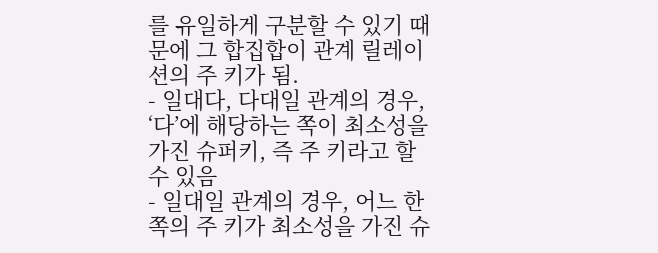를 유일하게 구분할 수 있기 때문에 그 합집합이 관계 릴레이션의 주 키가 됨.
- 일대다, 다대일 관계의 경우, ‘다’에 해당하는 쪽이 최소성을 가진 슈퍼키, 즉 주 키라고 할 수 있음
- 일대일 관계의 경우, 어느 한쪽의 주 키가 최소성을 가진 슈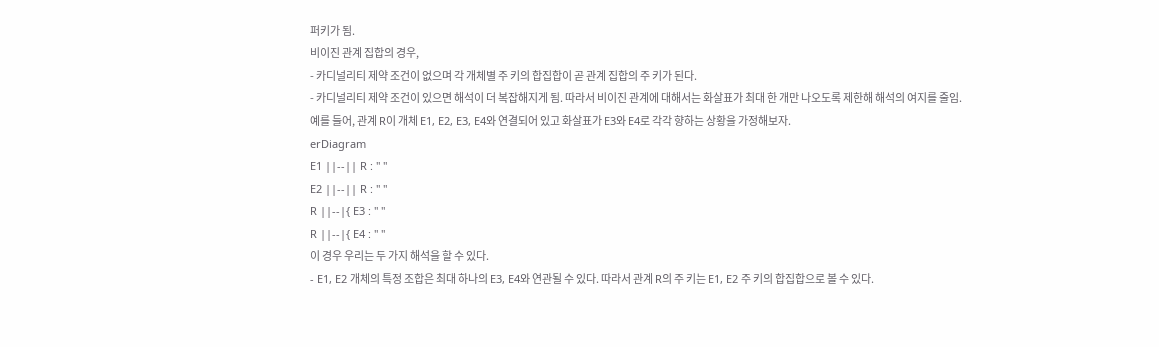퍼키가 됨.
비이진 관계 집합의 경우,
- 카디널리티 제약 조건이 없으며 각 개체별 주 키의 합집합이 곧 관계 집합의 주 키가 된다.
- 카디널리티 제약 조건이 있으면 해석이 더 복잡해지게 됨. 따라서 비이진 관계에 대해서는 화살표가 최대 한 개만 나오도록 제한해 해석의 여지를 줄임.
예를 들어, 관계 R이 개체 E1, E2, E3, E4와 연결되어 있고 화살표가 E3와 E4로 각각 향하는 상황을 가정해보자.
erDiagram
E1 ||--|| R : " "
E2 ||--|| R : " "
R ||--|{ E3 : " "
R ||--|{ E4 : " "
이 경우 우리는 두 가지 해석을 할 수 있다.
- E1, E2 개체의 특정 조합은 최대 하나의 E3, E4와 연관될 수 있다. 따라서 관계 R의 주 키는 E1, E2 주 키의 합집합으로 볼 수 있다.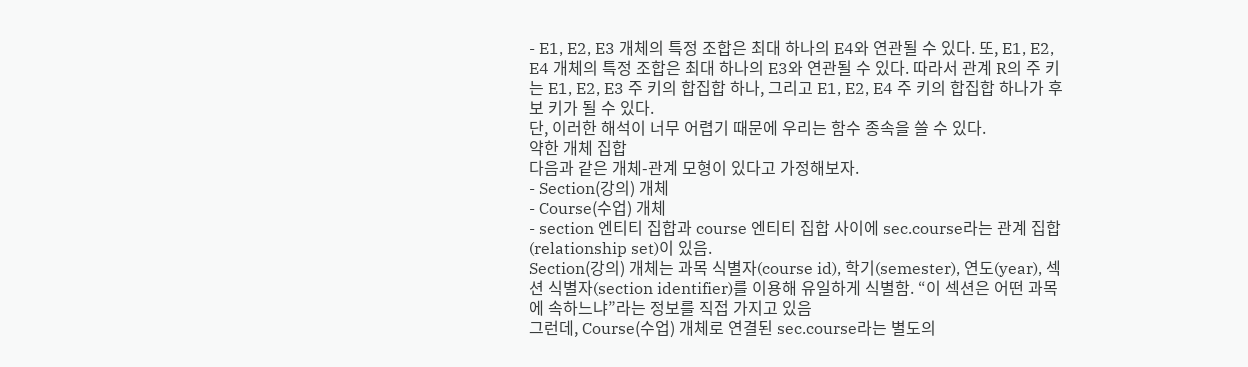- E1, E2, E3 개체의 특정 조합은 최대 하나의 E4와 연관될 수 있다. 또, E1, E2, E4 개체의 특정 조합은 최대 하나의 E3와 연관될 수 있다. 따라서 관계 R의 주 키는 E1, E2, E3 주 키의 합집합 하나, 그리고 E1, E2, E4 주 키의 합집합 하나가 후보 키가 될 수 있다.
단, 이러한 해석이 너무 어렵기 때문에 우리는 함수 종속을 쓸 수 있다.
약한 개체 집합
다음과 같은 개체-관계 모형이 있다고 가정해보자.
- Section(강의) 개체
- Course(수업) 개체
- section 엔티티 집합과 course 엔티티 집합 사이에 sec.course라는 관계 집합(relationship set)이 있음.
Section(강의) 개체는 과목 식별자(course id), 학기(semester), 연도(year), 섹션 식별자(section identifier)를 이용해 유일하게 식별함. “이 섹션은 어떤 과목에 속하느냐”라는 정보를 직접 가지고 있음
그런데, Course(수업) 개체로 연결된 sec.course라는 별도의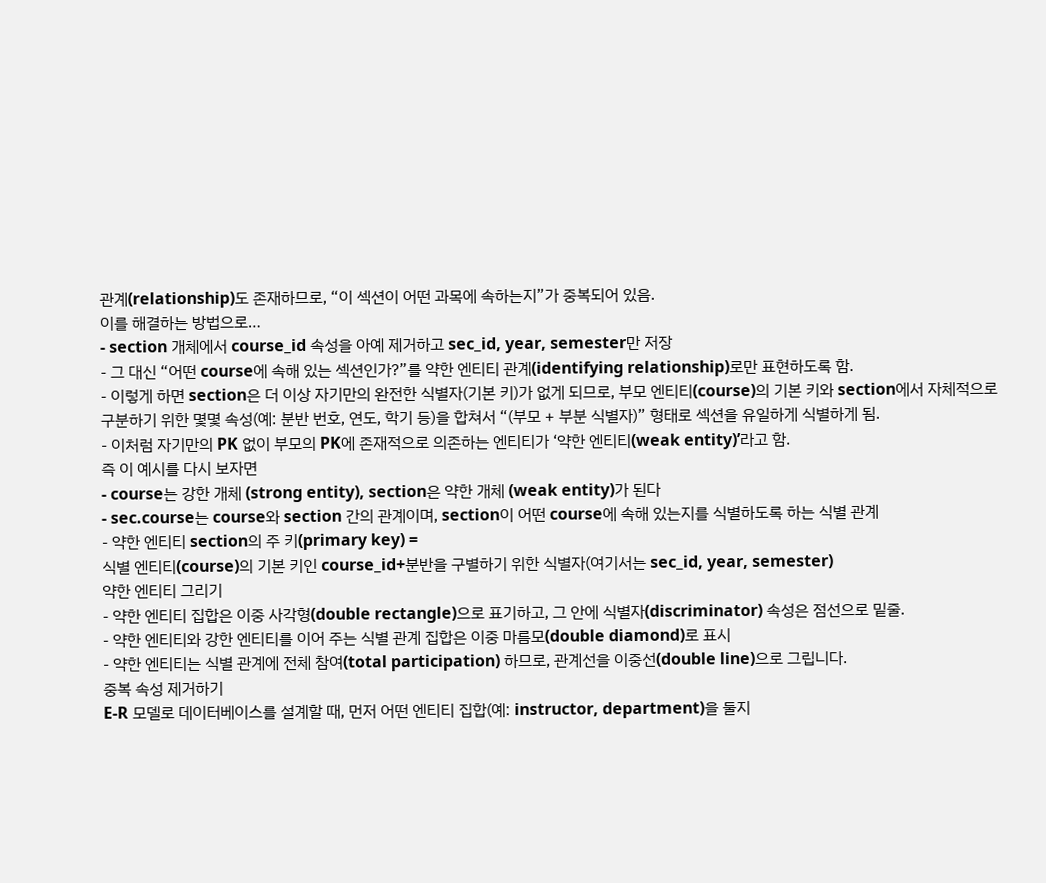관계(relationship)도 존재하므로, “이 섹션이 어떤 과목에 속하는지”가 중복되어 있음.
이를 해결하는 방법으로…
- section 개체에서 course_id 속성을 아예 제거하고 sec_id, year, semester만 저장
- 그 대신 “어떤 course에 속해 있는 섹션인가?”를 약한 엔티티 관계(identifying relationship)로만 표현하도록 함.
- 이렇게 하면 section은 더 이상 자기만의 완전한 식별자(기본 키)가 없게 되므로, 부모 엔티티(course)의 기본 키와 section에서 자체적으로 구분하기 위한 몇몇 속성(예: 분반 번호, 연도, 학기 등)을 합쳐서 “(부모 + 부분 식별자)” 형태로 섹션을 유일하게 식별하게 됨.
- 이처럼 자기만의 PK 없이 부모의 PK에 존재적으로 의존하는 엔티티가 ‘약한 엔티티(weak entity)’라고 함.
즉 이 예시를 다시 보자면
- course는 강한 개체 (strong entity), section은 약한 개체 (weak entity)가 된다
- sec.course는 course와 section 간의 관계이며, section이 어떤 course에 속해 있는지를 식별하도록 하는 식별 관계
- 약한 엔티티 section의 주 키(primary key) =
식별 엔티티(course)의 기본 키인 course_id+분반을 구별하기 위한 식별자(여기서는 sec_id, year, semester)
약한 엔티티 그리기
- 약한 엔티티 집합은 이중 사각형(double rectangle)으로 표기하고, 그 안에 식별자(discriminator) 속성은 점선으로 밑줄.
- 약한 엔티티와 강한 엔티티를 이어 주는 식별 관계 집합은 이중 마름모(double diamond)로 표시
- 약한 엔티티는 식별 관계에 전체 참여(total participation) 하므로, 관계선을 이중선(double line)으로 그립니다.
중복 속성 제거하기
E-R 모델로 데이터베이스를 설계할 때, 먼저 어떤 엔티티 집합(예: instructor, department)을 둘지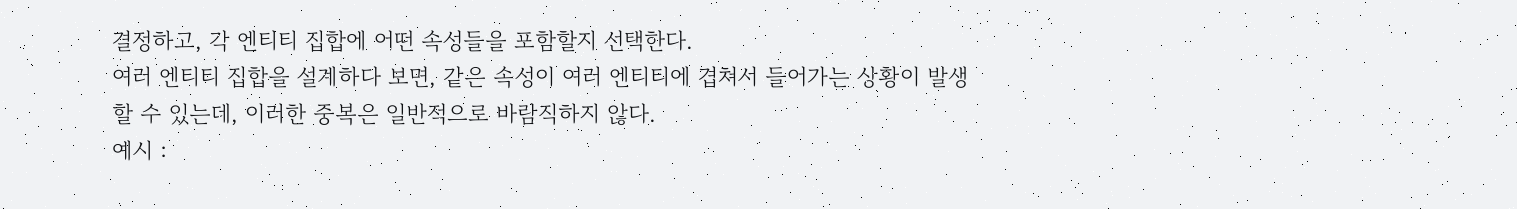결정하고, 각 엔티티 집합에 어떤 속성들을 포함할지 선택한다.
여러 엔티티 집합을 설계하다 보면, 같은 속성이 여러 엔티티에 겹쳐서 들어가는 상황이 발생할 수 있는데, 이러한 중복은 일반적으로 바람직하지 않다.
예시 :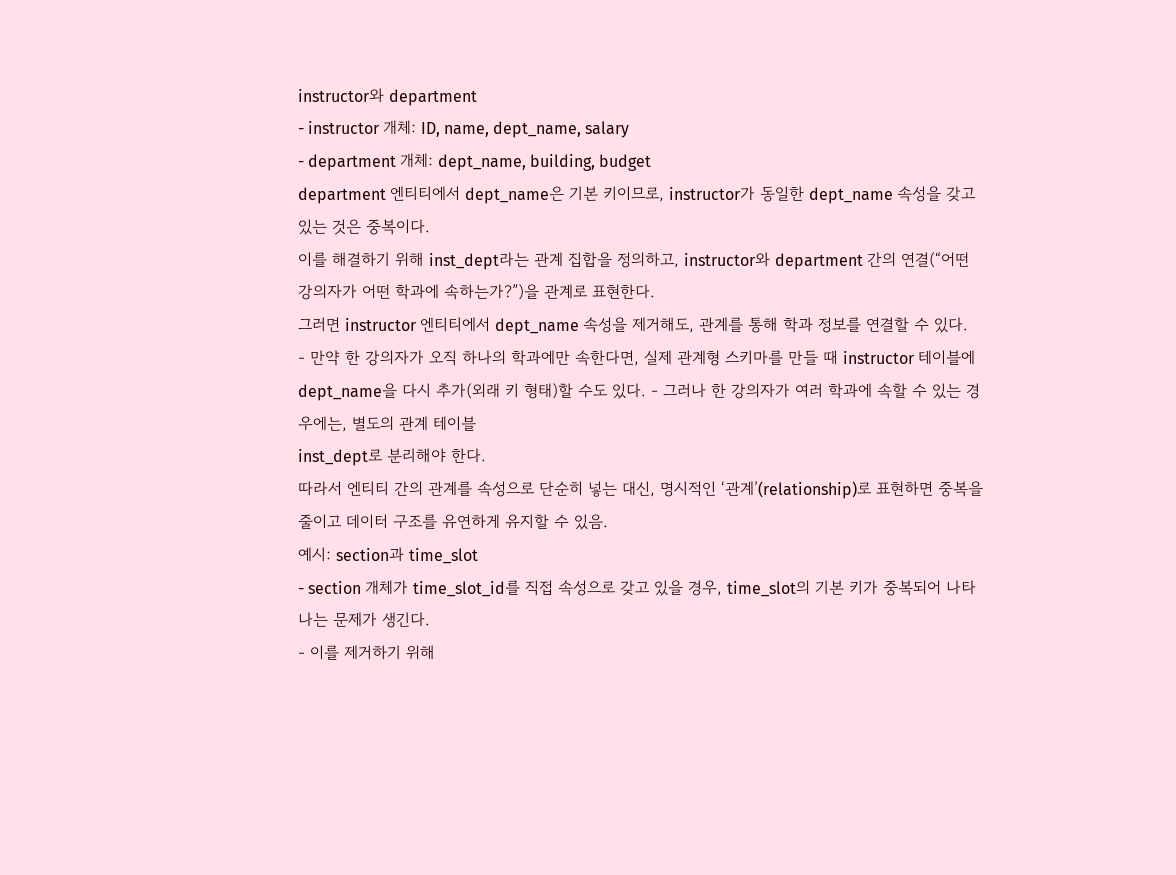instructor와 department
- instructor 개체: ID, name, dept_name, salary
- department 개체: dept_name, building, budget
department 엔티티에서 dept_name은 기본 키이므로, instructor가 동일한 dept_name 속성을 갖고 있는 것은 중복이다.
이를 해결하기 위해 inst_dept라는 관계 집합을 정의하고, instructor와 department 간의 연결(“어떤 강의자가 어떤 학과에 속하는가?”)을 관계로 표현한다.
그러면 instructor 엔티티에서 dept_name 속성을 제거해도, 관계를 통해 학과 정보를 연결할 수 있다.
- 만약 한 강의자가 오직 하나의 학과에만 속한다면, 실제 관계형 스키마를 만들 때 instructor 테이블에
dept_name을 다시 추가(외래 키 형태)할 수도 있다. - 그러나 한 강의자가 여러 학과에 속할 수 있는 경우에는, 별도의 관계 테이블
inst_dept로 분리해야 한다.
따라서 엔티티 간의 관계를 속성으로 단순히 넣는 대신, 명시적인 ‘관계’(relationship)로 표현하면 중복을 줄이고 데이터 구조를 유연하게 유지할 수 있음.
예시: section과 time_slot
- section 개체가 time_slot_id를 직접 속성으로 갖고 있을 경우, time_slot의 기본 키가 중복되어 나타나는 문제가 생긴다.
- 이를 제거하기 위해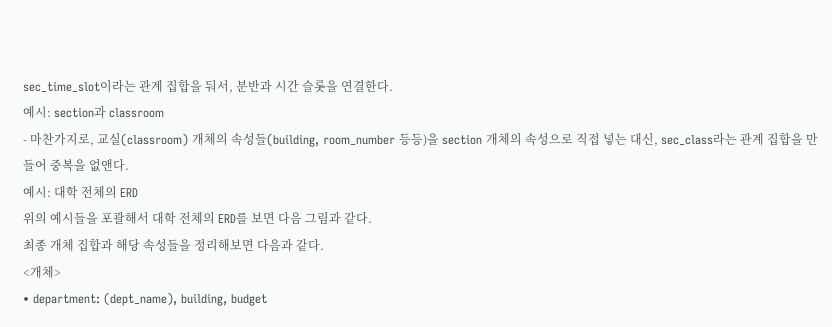sec_time_slot이라는 관계 집합을 둬서, 분반과 시간 슬롯을 연결한다.
예시: section과 classroom
- 마찬가지로, 교실(classroom) 개체의 속성들(building, room_number 등등)을 section 개체의 속성으로 직접 넣는 대신, sec_class라는 관계 집합을 만들어 중복을 없앤다.
예시: 대학 전체의 ERD
위의 예시들을 포괄해서 대학 전체의 ERD를 보면 다음 그림과 같다.
최종 개체 집합과 해당 속성들을 정리해보면 다음과 같다.
<개체>
• department: (dept_name), building, budget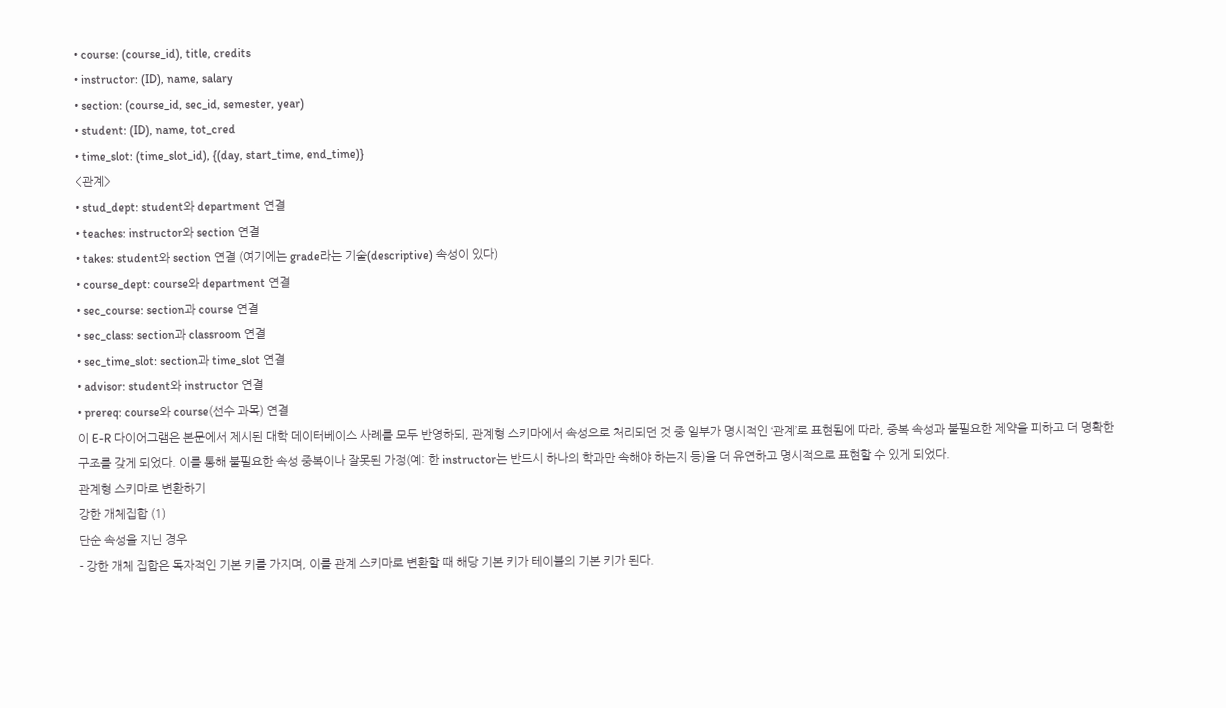• course: (course_id), title, credits
• instructor: (ID), name, salary
• section: (course_id, sec_id, semester, year)
• student: (ID), name, tot_cred
• time_slot: (time_slot_id), {(day, start_time, end_time)}
<관계>
• stud_dept: student와 department 연결
• teaches: instructor와 section 연결
• takes: student와 section 연결 (여기에는 grade라는 기술(descriptive) 속성이 있다)
• course_dept: course와 department 연결
• sec_course: section과 course 연결
• sec_class: section과 classroom 연결
• sec_time_slot: section과 time_slot 연결
• advisor: student와 instructor 연결
• prereq: course와 course(선수 과목) 연결
이 E-R 다이어그램은 본문에서 제시된 대학 데이터베이스 사례를 모두 반영하되, 관계형 스키마에서 속성으로 처리되던 것 중 일부가 명시적인 ‘관계’로 표현됨에 따라, 중복 속성과 불필요한 제약을 피하고 더 명확한 구조를 갖게 되었다. 이를 통해 불필요한 속성 중복이나 잘못된 가정(예: 한 instructor는 반드시 하나의 학과만 속해야 하는지 등)을 더 유연하고 명시적으로 표현할 수 있게 되었다.
관계형 스키마로 변환하기
강한 개체집합 (1)
단순 속성을 지닌 경우
- 강한 개체 집합은 독자적인 기본 키를 가지며, 이를 관계 스키마로 변환할 때 해당 기본 키가 테이블의 기본 키가 된다.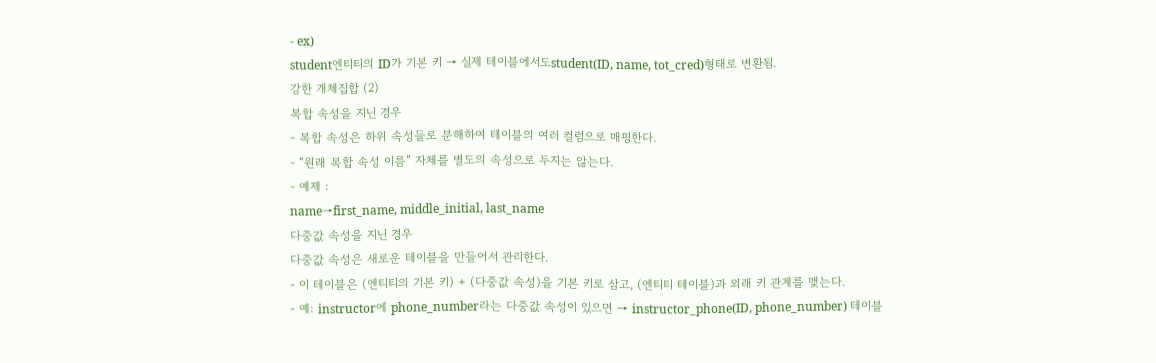- ex)
student엔티티의 ID가 기본 키 → 실제 테이블에서도student(ID, name, tot_cred)형태로 변환됨.
강한 개체집합 (2)
복합 속성을 지닌 경우
- 복합 속성은 하위 속성들로 분해하여 테이블의 여러 컬럼으로 매핑한다.
- “원래 복합 속성 이름” 자체를 별도의 속성으로 두지는 않는다.
- 예제 :
name→first_name, middle_initial, last_name
다중값 속성을 지닌 경우
다중값 속성은 새로운 테이블을 만들어서 관리한다.
- 이 테이블은 (엔티티의 기본 키) + (다중값 속성)을 기본 키로 삼고, (엔티티 테이블)과 외래 키 관계를 맺는다.
- 예: instructor에 phone_number라는 다중값 속성이 있으면 → instructor_phone(ID, phone_number) 테이블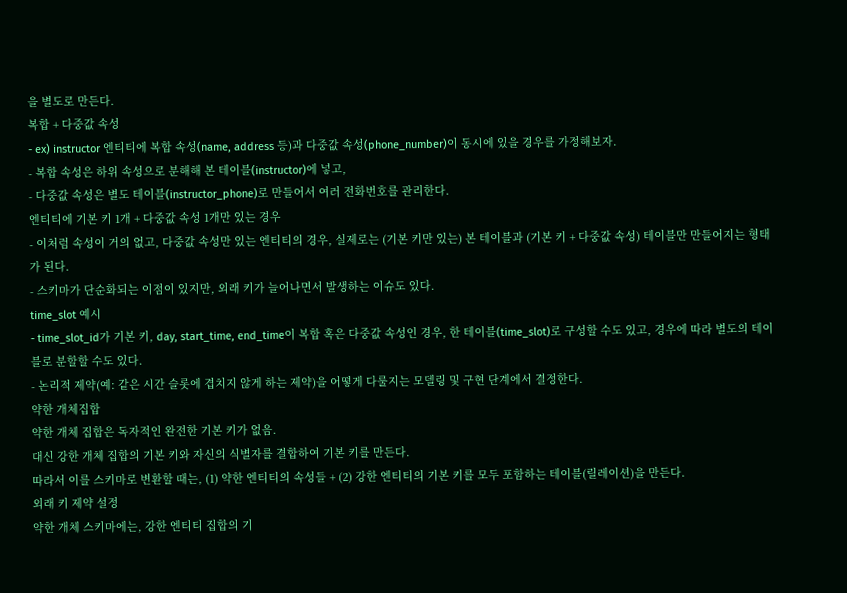을 별도로 만든다.
복합 + 다중값 속성
- ex) instructor 엔티티에 복합 속성(name, address 등)과 다중값 속성(phone_number)이 동시에 있을 경우를 가정해보자.
- 복합 속성은 하위 속성으로 분해해 본 테이블(instructor)에 넣고,
- 다중값 속성은 별도 테이블(instructor_phone)로 만들어서 여러 전화번호를 관리한다.
엔티티에 기본 키 1개 + 다중값 속성 1개만 있는 경우
- 이처럼 속성이 거의 없고, 다중값 속성만 있는 엔티티의 경우, 실제로는 (기본 키만 있는) 본 테이블과 (기본 키 + 다중값 속성) 테이블만 만들어지는 형태가 된다.
- 스키마가 단순화되는 이점이 있지만, 외래 키가 늘어나면서 발생하는 이슈도 있다.
time_slot 예시
- time_slot_id가 기본 키, day, start_time, end_time이 복합 혹은 다중값 속성인 경우, 한 테이블(time_slot)로 구성할 수도 있고, 경우에 따라 별도의 테이블로 분할할 수도 있다.
- 논리적 제약(예: 같은 시간 슬롯에 겹치지 않게 하는 제약)을 어떻게 다룰지는 모델링 및 구현 단계에서 결정한다.
약한 개체집합
약한 개체 집합은 독자적인 완전한 기본 키가 없음.
대신 강한 개체 집합의 기본 키와 자신의 식별자를 결합하여 기본 키를 만든다.
따라서 이를 스키마로 변환할 때는, (1) 약한 엔티티의 속성들 + (2) 강한 엔티티의 기본 키를 모두 포함하는 테이블(릴레이션)을 만든다.
외래 키 제약 설정
약한 개체 스키마에는, 강한 엔티티 집합의 기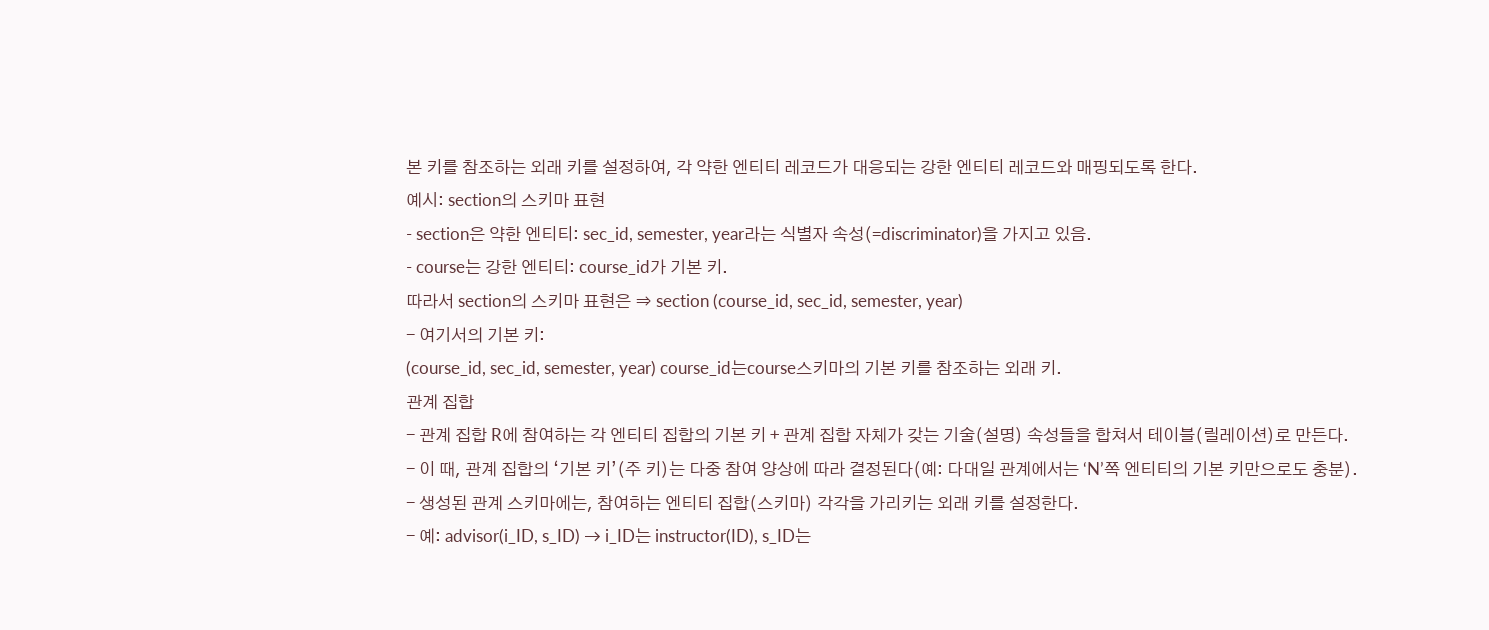본 키를 참조하는 외래 키를 설정하여, 각 약한 엔티티 레코드가 대응되는 강한 엔티티 레코드와 매핑되도록 한다.
예시: section의 스키마 표현
- section은 약한 엔티티: sec_id, semester, year라는 식별자 속성(=discriminator)을 가지고 있음.
- course는 강한 엔티티: course_id가 기본 키.
따라서 section의 스키마 표현은 ⇒ section (course_id, sec_id, semester, year)
- 여기서의 기본 키:
(course_id, sec_id, semester, year) course_id는course스키마의 기본 키를 참조하는 외래 키.
관계 집합
- 관계 집합 R에 참여하는 각 엔티티 집합의 기본 키 + 관계 집합 자체가 갖는 기술(설명) 속성들을 합쳐서 테이블(릴레이션)로 만든다.
- 이 때, 관계 집합의 ‘기본 키’(주 키)는 다중 참여 양상에 따라 결정된다(예: 다대일 관계에서는 ‘N’쪽 엔티티의 기본 키만으로도 충분).
- 생성된 관계 스키마에는, 참여하는 엔티티 집합(스키마) 각각을 가리키는 외래 키를 설정한다.
- 예: advisor(i_ID, s_ID) → i_ID는 instructor(ID), s_ID는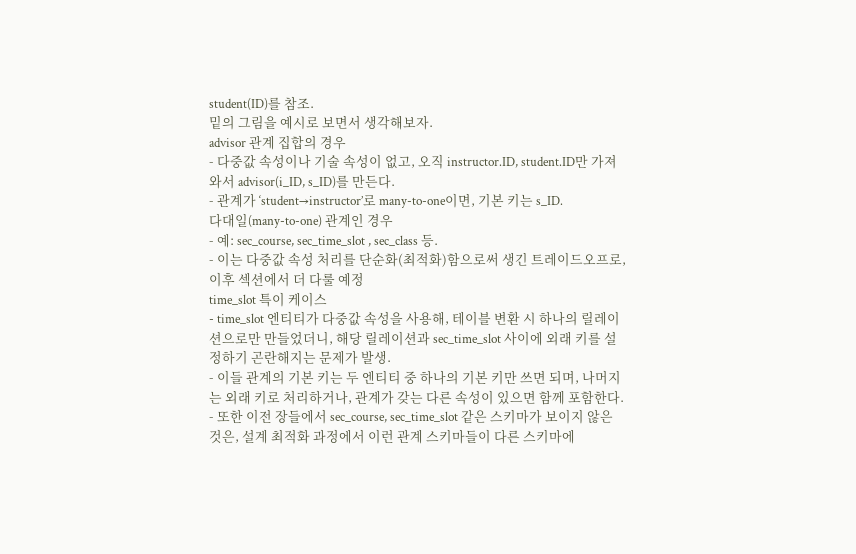student(ID)를 참조.
밑의 그림을 예시로 보면서 생각해보자.
advisor 관계 집합의 경우
- 다중값 속성이나 기술 속성이 없고, 오직 instructor.ID, student.ID만 가져와서 advisor(i_ID, s_ID)를 만든다.
- 관계가 ‘student→instructor’로 many-to-one이면, 기본 키는 s_ID.
다대일(many-to-one) 관계인 경우
- 예: sec_course, sec_time_slot , sec_class 등.
- 이는 다중값 속성 처리를 단순화(최적화)함으로써 생긴 트레이드오프로, 이후 섹션에서 더 다룰 예정
time_slot 특이 케이스
- time_slot 엔티티가 다중값 속성을 사용해, 테이블 변환 시 하나의 릴레이션으로만 만들었더니, 해당 릴레이션과 sec_time_slot 사이에 외래 키를 설정하기 곤란해지는 문제가 발생.
- 이들 관계의 기본 키는 두 엔티티 중 하나의 기본 키만 쓰면 되며, 나머지는 외래 키로 처리하거나, 관계가 갖는 다른 속성이 있으면 함께 포함한다.
- 또한 이전 장들에서 sec_course, sec_time_slot 같은 스키마가 보이지 않은 것은, 설계 최적화 과정에서 이런 관계 스키마들이 다른 스키마에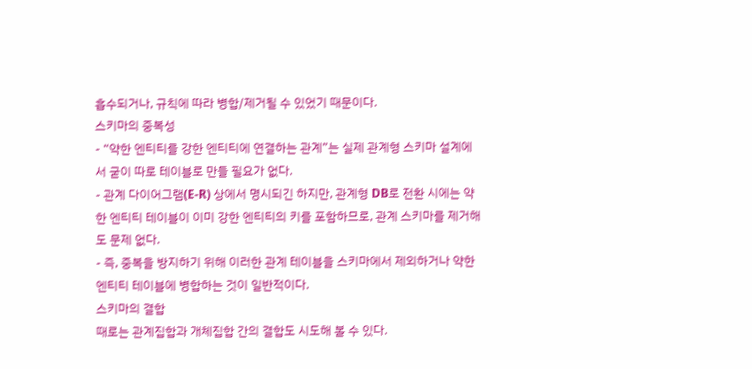흡수되거나, 규칙에 따라 병합/제거될 수 있었기 때문이다.
스키마의 중복성
- “약한 엔티티를 강한 엔티티에 연결하는 관계”는 실제 관계형 스키마 설계에서 굳이 따로 테이블로 만들 필요가 없다.
- 관계 다이어그램(E-R) 상에서 명시되긴 하지만, 관계형 DB로 전환 시에는 약한 엔티티 테이블이 이미 강한 엔티티의 키를 포함하므로, 관계 스키마를 제거해도 문제 없다.
- 즉, 중복을 방지하기 위해 이러한 관계 테이블을 스키마에서 제외하거나 약한 엔티티 테이블에 병합하는 것이 일반적이다.
스키마의 결합
때로는 관계집합과 개체집합 간의 결합도 시도해 볼 수 있다.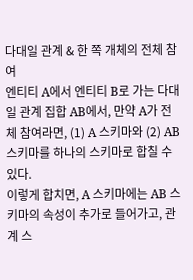다대일 관계 & 한 쪽 개체의 전체 참여
엔티티 A에서 엔티티 B로 가는 다대일 관계 집합 AB에서, 만약 A가 전체 참여라면, (1) A 스키마와 (2) AB 스키마를 하나의 스키마로 합칠 수 있다.
이렇게 합치면, A 스키마에는 AB 스키마의 속성이 추가로 들어가고, 관계 스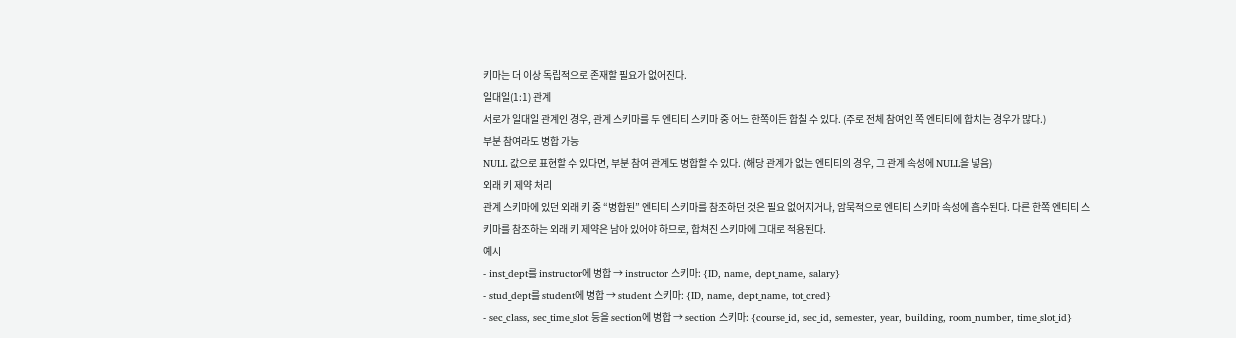키마는 더 이상 독립적으로 존재할 필요가 없어진다.
일대일(1:1) 관계
서로가 일대일 관계인 경우, 관계 스키마를 두 엔티티 스키마 중 어느 한쪽이든 합칠 수 있다. (주로 전체 참여인 쪽 엔티티에 합치는 경우가 많다.)
부분 참여라도 병합 가능
NULL 값으로 표현할 수 있다면, 부분 참여 관계도 병합할 수 있다. (해당 관계가 없는 엔티티의 경우, 그 관계 속성에 NULL을 넣음)
외래 키 제약 처리
관계 스키마에 있던 외래 키 중 “병합된” 엔티티 스키마를 참조하던 것은 필요 없어지거나, 암묵적으로 엔티티 스키마 속성에 흡수된다. 다른 한쪽 엔티티 스키마를 참조하는 외래 키 제약은 남아 있어야 하므로, 합쳐진 스키마에 그대로 적용된다.
예시
- inst_dept를 instructor에 병합 → instructor 스키마: {ID, name, dept_name, salary}
- stud_dept를 student에 병합 → student 스키마: {ID, name, dept_name, tot_cred}
- sec_class, sec_time_slot 등을 section에 병합 → section 스키마: {course_id, sec_id, semester, year, building, room_number, time_slot_id}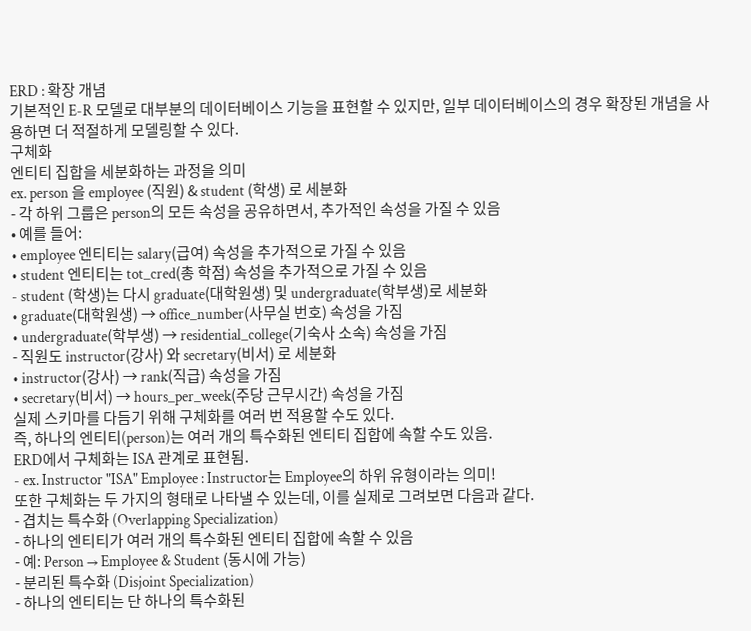ERD : 확장 개념
기본적인 E-R 모델로 대부분의 데이터베이스 기능을 표현할 수 있지만, 일부 데이터베이스의 경우 확장된 개념을 사용하면 더 적절하게 모델링할 수 있다.
구체화
엔티티 집합을 세분화하는 과정을 의미
ex. person 을 employee (직원) & student (학생) 로 세분화
- 각 하위 그룹은 person의 모든 속성을 공유하면서, 추가적인 속성을 가질 수 있음
• 예를 들어:
• employee 엔티티는 salary(급여) 속성을 추가적으로 가질 수 있음
• student 엔티티는 tot_cred(총 학점) 속성을 추가적으로 가질 수 있음
- student (학생)는 다시 graduate(대학원생) 및 undergraduate(학부생)로 세분화
• graduate(대학원생) → office_number(사무실 번호) 속성을 가짐
• undergraduate(학부생) → residential_college(기숙사 소속) 속성을 가짐
- 직원도 instructor(강사) 와 secretary(비서) 로 세분화
• instructor(강사) → rank(직급) 속성을 가짐
• secretary(비서) → hours_per_week(주당 근무시간) 속성을 가짐
실제 스키마를 다듬기 위해 구체화를 여러 번 적용할 수도 있다.
즉, 하나의 엔티티(person)는 여러 개의 특수화된 엔티티 집합에 속할 수도 있음.
ERD에서 구체화는 ISA 관계로 표현됨.
- ex. Instructor "ISA" Employee : Instructor는 Employee의 하위 유형이라는 의미!
또한 구체화는 두 가지의 형태로 나타낼 수 있는데, 이를 실제로 그려보면 다음과 같다.
- 겹치는 특수화 (Overlapping Specialization)
- 하나의 엔티티가 여러 개의 특수화된 엔티티 집합에 속할 수 있음
- 예: Person → Employee & Student (동시에 가능)
- 분리된 특수화 (Disjoint Specialization)
- 하나의 엔티티는 단 하나의 특수화된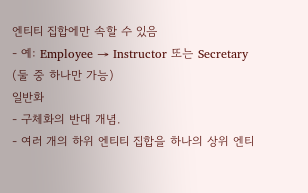엔티티 집합에만 속할 수 있음
- 예: Employee → Instructor 또는 Secretary (둘 중 하나만 가능)
일반화
- 구체화의 반대 개념.
- 여러 개의 하위 엔티티 집합을 하나의 상위 엔티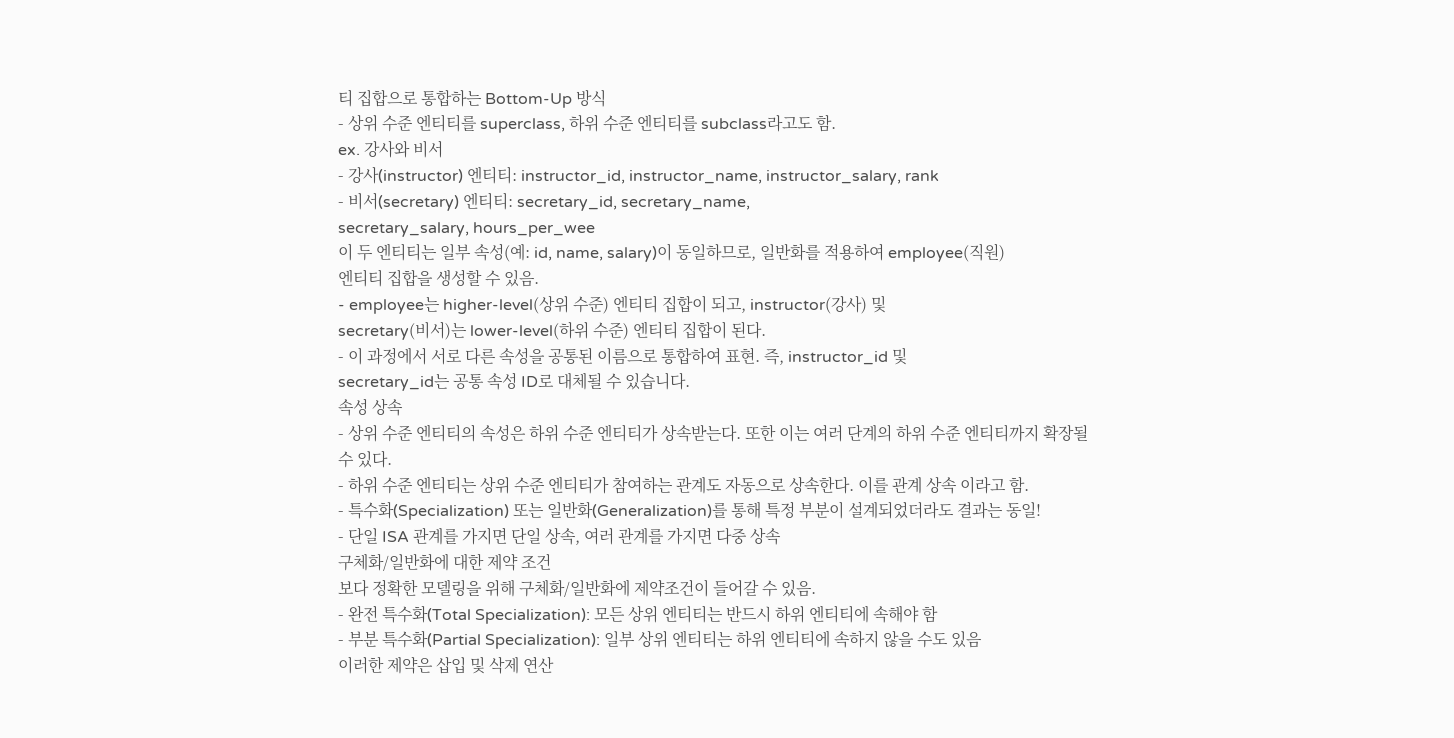티 집합으로 통합하는 Bottom-Up 방식
- 상위 수준 엔티티를 superclass, 하위 수준 엔티티를 subclass라고도 함.
ex. 강사와 비서
- 강사(instructor) 엔티티: instructor_id, instructor_name, instructor_salary, rank
- 비서(secretary) 엔티티: secretary_id, secretary_name,
secretary_salary, hours_per_wee
이 두 엔티티는 일부 속성(예: id, name, salary)이 동일하므로, 일반화를 적용하여 employee(직원)
엔티티 집합을 생성할 수 있음.
- employee는 higher-level(상위 수준) 엔티티 집합이 되고, instructor(강사) 및
secretary(비서)는 lower-level(하위 수준) 엔티티 집합이 된다.
- 이 과정에서 서로 다른 속성을 공통된 이름으로 통합하여 표현. 즉, instructor_id 및
secretary_id는 공통 속성 ID로 대체될 수 있습니다.
속성 상속
- 상위 수준 엔티티의 속성은 하위 수준 엔티티가 상속받는다. 또한 이는 여러 단계의 하위 수준 엔티티까지 확장될 수 있다.
- 하위 수준 엔티티는 상위 수준 엔티티가 참여하는 관계도 자동으로 상속한다. 이를 관계 상속 이라고 함.
- 특수화(Specialization) 또는 일반화(Generalization)를 통해 특정 부분이 설계되었더라도 결과는 동일!
- 단일 ISA 관계를 가지면 단일 상속, 여러 관계를 가지면 다중 상속
구체화/일반화에 대한 제약 조건
보다 정확한 모델링을 위해 구체화/일반화에 제약조건이 들어갈 수 있음.
- 완전 특수화(Total Specialization): 모든 상위 엔티티는 반드시 하위 엔티티에 속해야 함
- 부분 특수화(Partial Specialization): 일부 상위 엔티티는 하위 엔티티에 속하지 않을 수도 있음
이러한 제약은 삽입 및 삭제 연산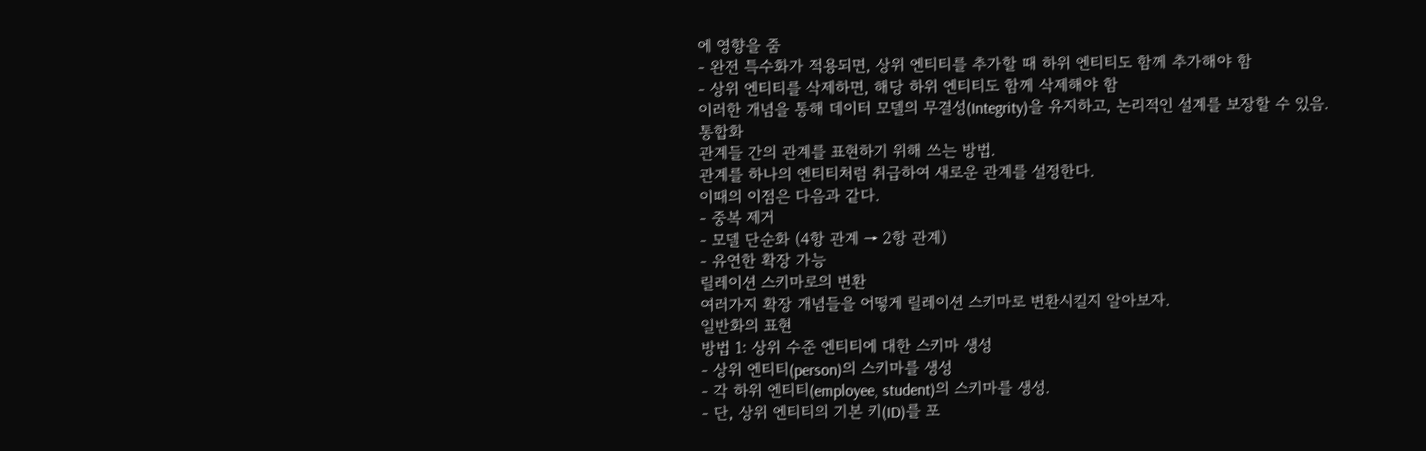에 영향을 줌
- 완전 특수화가 적용되면, 상위 엔티티를 추가할 때 하위 엔티티도 함께 추가해야 함
- 상위 엔티티를 삭제하면, 해당 하위 엔티티도 함께 삭제해야 함
이러한 개념을 통해 데이터 모델의 무결성(Integrity)을 유지하고, 논리적인 설계를 보장할 수 있음.
통합화
관계들 간의 관계를 표현하기 위해 쓰는 방법.
관계를 하나의 엔티티처럼 취급하여 새로운 관계를 설정한다.
이때의 이점은 다음과 같다.
- 중복 제거
- 모델 단순화 (4항 관계 → 2항 관계)
- 유연한 확장 가능
릴레이션 스키마로의 변환
여러가지 확장 개념들을 어떻게 릴레이션 스키마로 변환시킬지 알아보자.
일반화의 표현
방법 1: 상위 수준 엔티티에 대한 스키마 생성
- 상위 엔티티(person)의 스키마를 생성
- 각 하위 엔티티(employee, student)의 스키마를 생성.
- 단, 상위 엔티티의 기본 키(ID)를 포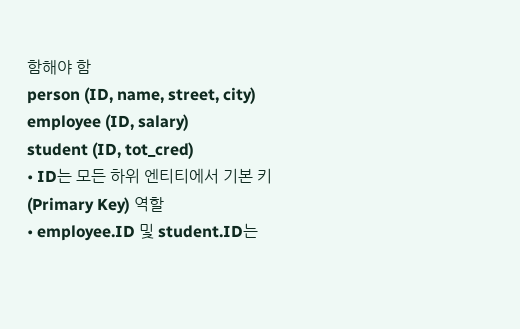함해야 함
person (ID, name, street, city)
employee (ID, salary)
student (ID, tot_cred)
• ID는 모든 하위 엔티티에서 기본 키(Primary Key) 역할
• employee.ID 및 student.ID는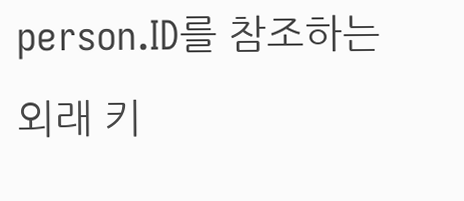person.ID를 참조하는
외래 키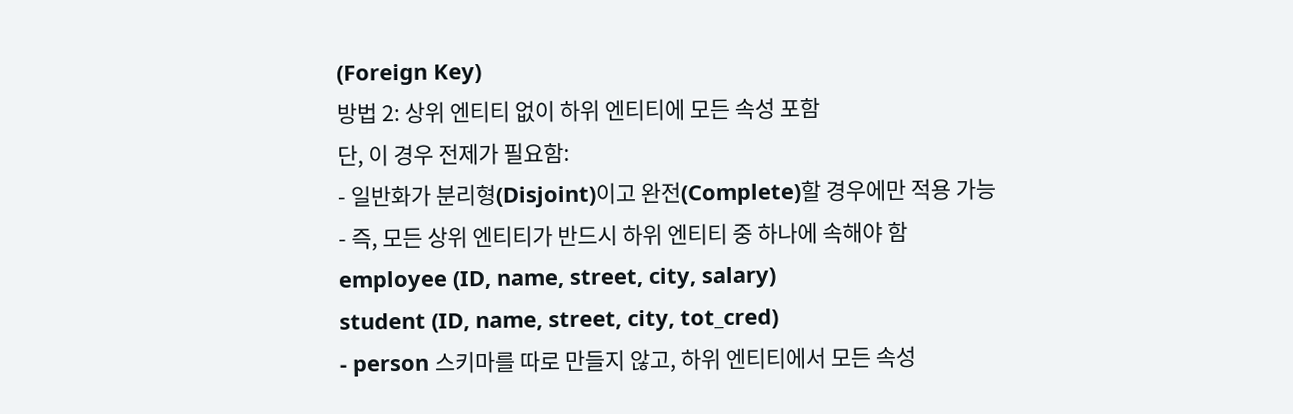(Foreign Key)
방법 2: 상위 엔티티 없이 하위 엔티티에 모든 속성 포함
단, 이 경우 전제가 필요함:
- 일반화가 분리형(Disjoint)이고 완전(Complete)할 경우에만 적용 가능
- 즉, 모든 상위 엔티티가 반드시 하위 엔티티 중 하나에 속해야 함
employee (ID, name, street, city, salary)
student (ID, name, street, city, tot_cred)
- person 스키마를 따로 만들지 않고, 하위 엔티티에서 모든 속성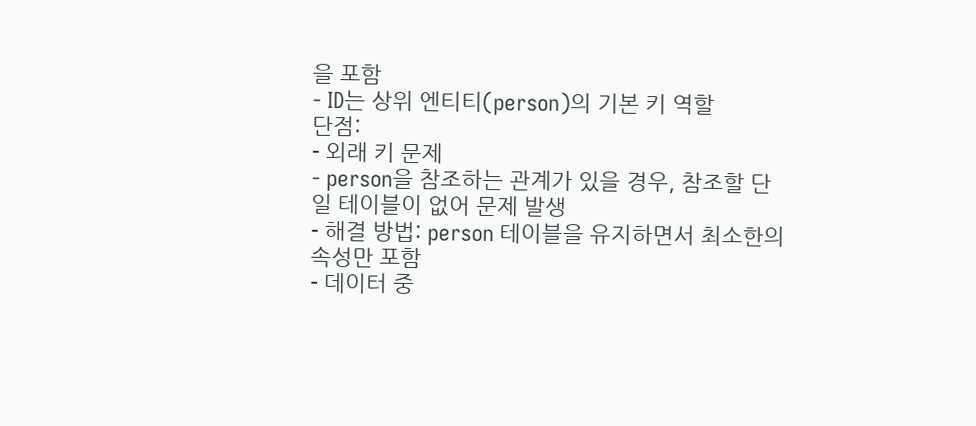을 포함
- ID는 상위 엔티티(person)의 기본 키 역할
단점:
- 외래 키 문제
- person을 참조하는 관계가 있을 경우, 참조할 단일 테이블이 없어 문제 발생
- 해결 방법: person 테이블을 유지하면서 최소한의 속성만 포함
- 데이터 중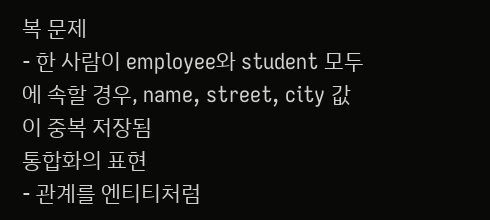복 문제
- 한 사람이 employee와 student 모두에 속할 경우, name, street, city 값이 중복 저장됨
통합화의 표현
- 관계를 엔티티처럼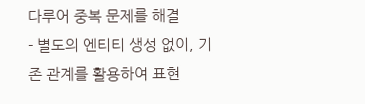다루어 중복 문제를 해결
- 별도의 엔티티 생성 없이, 기존 관계를 활용하여 표현